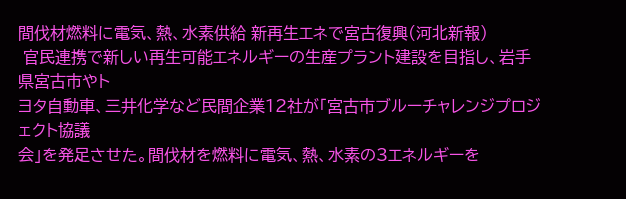間伐材燃料に電気、熱、水素供給 新再生エネで宮古復興(河北新報)
 官民連携で新しい再生可能エネルギーの生産プラント建設を目指し、岩手県宮古市やト
ヨタ自動車、三井化学など民間企業12社が「宮古市ブルーチャレンジプロジェクト協議
会」を発足させた。間伐材を燃料に電気、熱、水素の3エネルギーを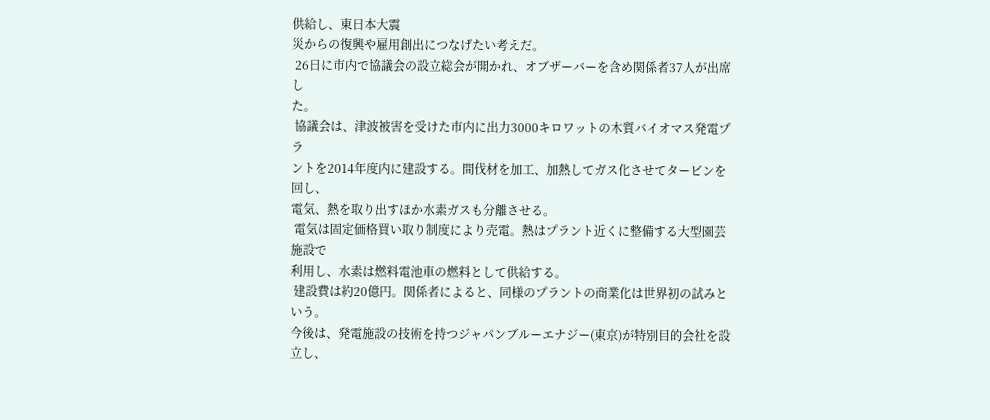供給し、東日本大震
災からの復興や雇用創出につなげたい考えだ。
 26日に市内で協議会の設立総会が開かれ、オブザーバーを含め関係者37人が出席し
た。
 協議会は、津波被害を受けた市内に出力3000キロワットの木質バイオマス発電プラ
ントを2014年度内に建設する。間伐材を加工、加熱してガス化させてタービンを回し、
電気、熱を取り出すほか水素ガスも分離させる。
 電気は固定価格買い取り制度により売電。熱はプラント近くに整備する大型園芸施設で
利用し、水素は燃料電池車の燃料として供給する。
 建設費は約20億円。関係者によると、同様のプラントの商業化は世界初の試みという。
今後は、発電施設の技術を持つジャパンブルーエナジー(東京)が特別目的会社を設立し、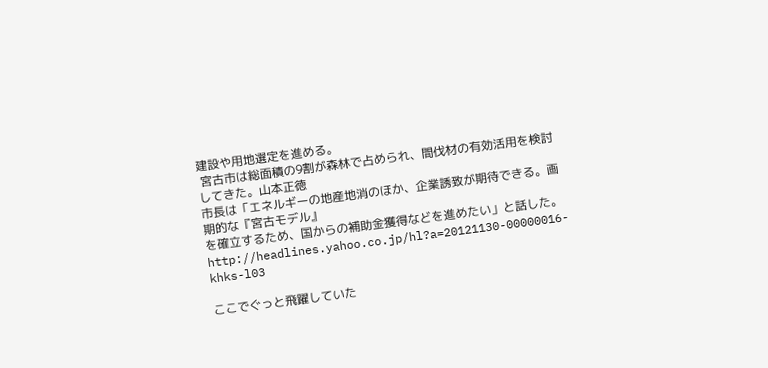建設や用地選定を進める。
 宮古市は総面積の9割が森林で占められ、間伐材の有効活用を検討してきた。山本正徳
市長は「エネルギーの地産地消のほか、企業誘致が期待できる。画期的な『宮古モデル』
を確立するため、国からの補助金獲得などを進めたい」と話した。
http://headlines.yahoo.co.jp/hl?a=20121130-00000016-khks-l03

ここでぐっと飛躍していた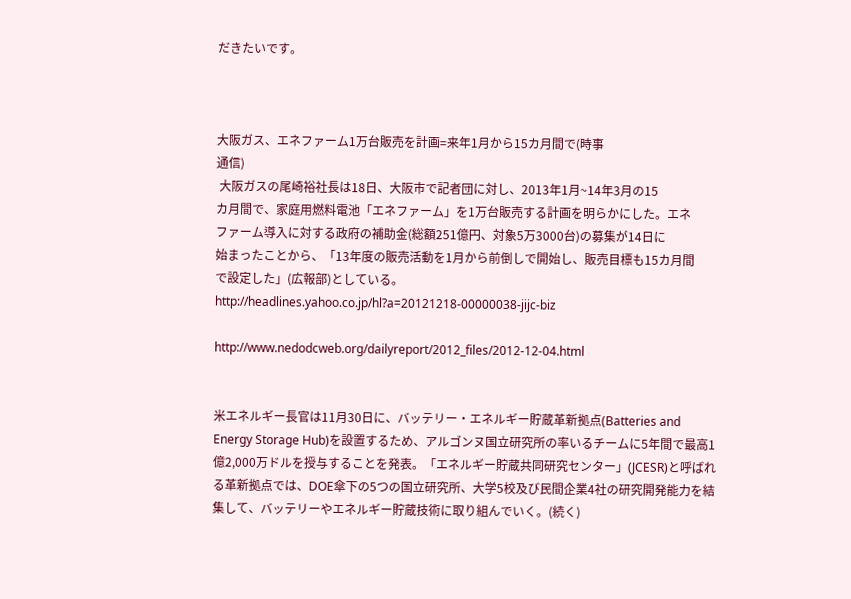だきたいです。



大阪ガス、エネファーム1万台販売を計画=来年1月から15カ月間で(時事
通信)
 大阪ガスの尾崎裕社長は18日、大阪市で記者団に対し、2013年1月~14年3月の15
カ月間で、家庭用燃料電池「エネファーム」を1万台販売する計画を明らかにした。エネ
ファーム導入に対する政府の補助金(総額251億円、対象5万3000台)の募集が14日に
始まったことから、「13年度の販売活動を1月から前倒しで開始し、販売目標も15カ月間
で設定した」(広報部)としている。
http://headlines.yahoo.co.jp/hl?a=20121218-00000038-jijc-biz

http://www.nedodcweb.org/dailyreport/2012_files/2012-12-04.html


米エネルギー長官は11月30日に、バッテリー・エネルギー貯蔵革新拠点(Batteries and Energy Storage Hub)を設置するため、アルゴンヌ国立研究所の率いるチームに5年間で最高1億2,000万ドルを授与することを発表。「エネルギー貯蔵共同研究センター」(JCESR)と呼ばれる革新拠点では、DOE傘下の5つの国立研究所、大学5校及び民間企業4社の研究開発能力を結集して、バッテリーやエネルギー貯蔵技術に取り組んでいく。(続く)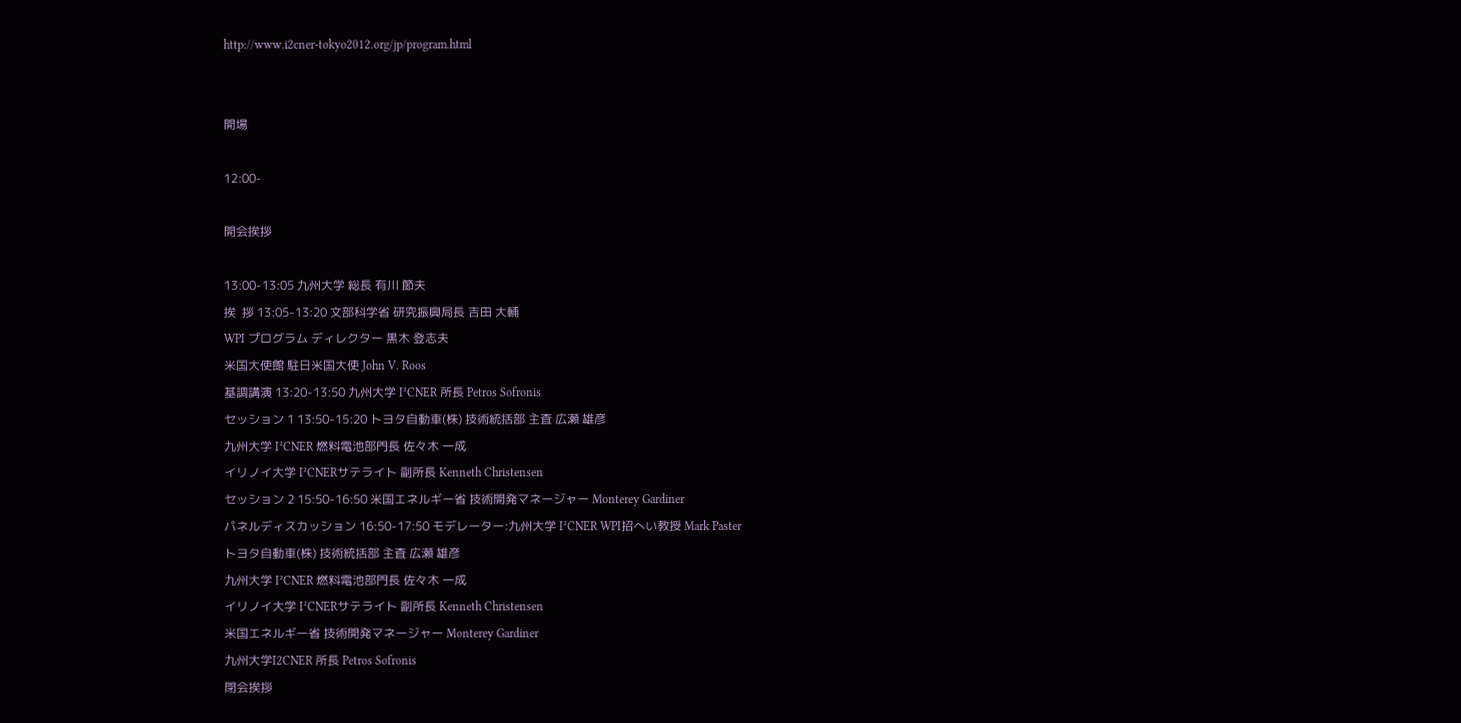http://www.i2cner-tokyo2012.org/jp/program.html


開場

12:00-

開会挨拶

13:00-13:05 九州大学 総長 有川 節夫
挨  拶 13:05-13:20 文部科学省 研究振興局長 吉田 大輔
WPI プログラム ディレクター 黒木 登志夫
米国大使館 駐日米国大使 John V. Roos
基調講演 13:20-13:50 九州大学 I²CNER 所長 Petros Sofronis
セッション 1 13:50-15:20 トヨタ自動車(株) 技術統括部 主査 広瀬 雄彦
九州大学 I²CNER 燃料電池部門長 佐々木 一成
イリノイ大学 I²CNERサテライト 副所長 Kenneth Christensen
セッション 2 15:50-16:50 米国エネルギー省 技術開発マネージャー Monterey Gardiner
パネルディスカッション 16:50-17:50 モデレーター:九州大学 I²CNER WPI招へい教授 Mark Paster
トヨタ自動車(株) 技術統括部 主査 広瀬 雄彦
九州大学 I²CNER 燃料電池部門長 佐々木 一成
イリノイ大学 I²CNERサテライト 副所長 Kenneth Christensen
米国エネルギー省 技術開発マネージャー Monterey Gardiner
九州大学I2CNER 所長 Petros Sofronis
閉会挨拶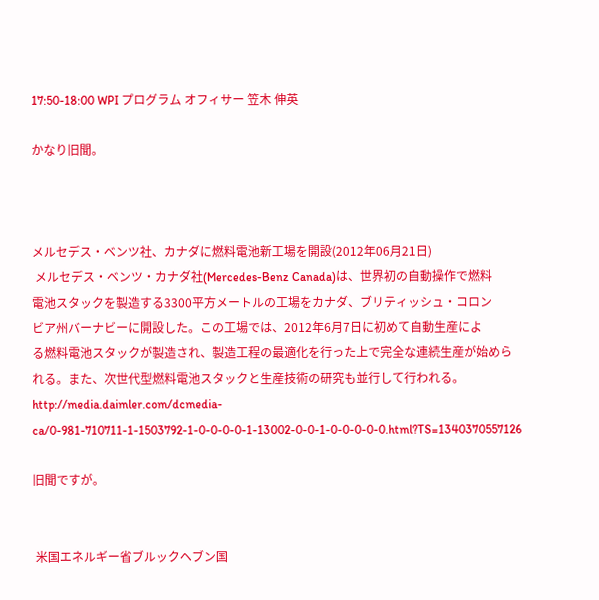17:50-18:00 WPI プログラム オフィサー 笠木 伸英

かなり旧聞。



メルセデス・ベンツ社、カナダに燃料電池新工場を開設(2012年06月21日)
 メルセデス・ベンツ・カナダ社(Mercedes-Benz Canada)は、世界初の自動操作で燃料
電池スタックを製造する3300平方メートルの工場をカナダ、ブリティッシュ・コロン
ビア州バーナビーに開設した。この工場では、2012年6月7日に初めて自動生産によ
る燃料電池スタックが製造され、製造工程の最適化を行った上で完全な連続生産が始めら
れる。また、次世代型燃料電池スタックと生産技術の研究も並行して行われる。
http://media.daimler.com/dcmedia-ca/0-981-710711-1-1503792-1-0-0-0-0-1-13002-0-0-1-0-0-0-0-0.html?TS=1340370557126

旧聞ですが。


 米国エネルギー省ブルックヘブン国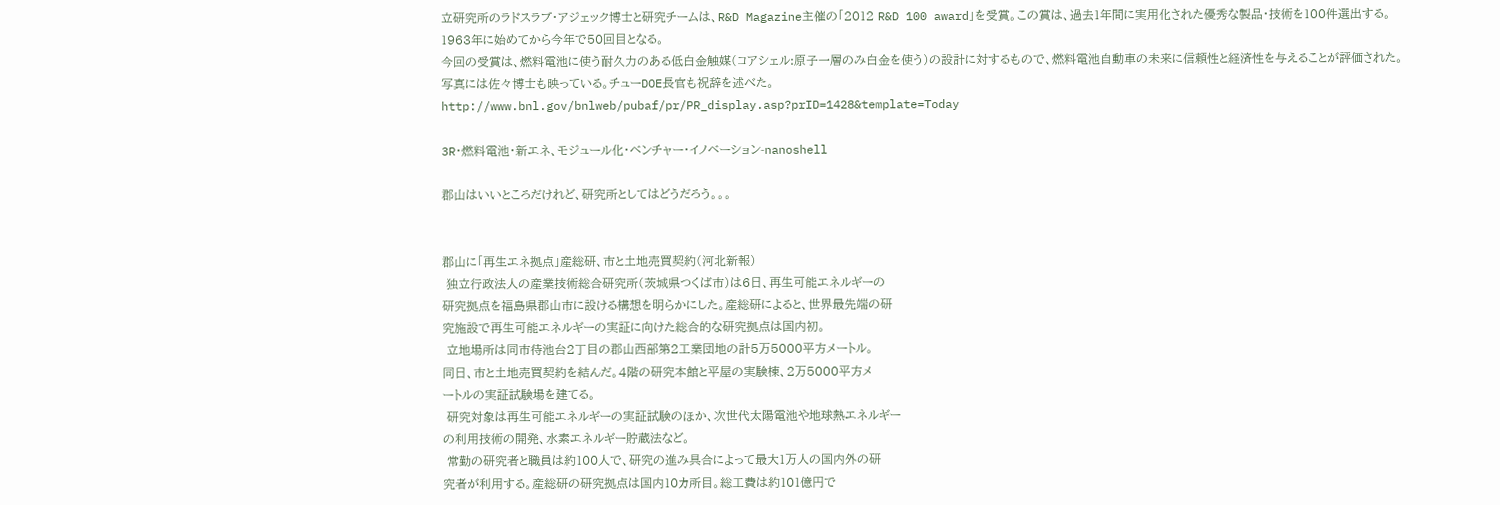立研究所のラドスラブ・アジェック博士と研究チームは、R&D Magazine主催の「2012 R&D 100 award」を受賞。この賞は、過去1年間に実用化された優秀な製品・技術を100件選出する。1963年に始めてから今年で50回目となる。
今回の受賞は、燃料電池に使う耐久力のある低白金触媒(コアシェル:原子一層のみ白金を使う)の設計に対するもので、燃料電池自動車の未来に信頼性と経済性を与えることが評価された。写真には佐々博士も映っている。チューDOE長官も祝辞を述べた。
http://www.bnl.gov/bnlweb/pubaf/pr/PR_display.asp?prID=1428&template=Today

3R・燃料電池・新エネ、モジュール化・ベンチャー・イノベーション-nanoshell

郡山はいいところだけれど、研究所としてはどうだろう。。。


郡山に「再生エネ拠点」産総研、市と土地売買契約(河北新報)
 独立行政法人の産業技術総合研究所(茨城県つくば市)は6日、再生可能エネルギーの
研究拠点を福島県郡山市に設ける構想を明らかにした。産総研によると、世界最先端の研
究施設で再生可能エネルギーの実証に向けた総合的な研究拠点は国内初。
 立地場所は同市待池台2丁目の郡山西部第2工業団地の計5万5000平方メートル。
同日、市と土地売買契約を結んだ。4階の研究本館と平屋の実験棟、2万5000平方メ
ートルの実証試験場を建てる。
 研究対象は再生可能エネルギーの実証試験のほか、次世代太陽電池や地球熱エネルギー
の利用技術の開発、水素エネルギー貯蔵法など。
 常勤の研究者と職員は約100人で、研究の進み具合によって最大1万人の国内外の研
究者が利用する。産総研の研究拠点は国内10カ所目。総工費は約101億円で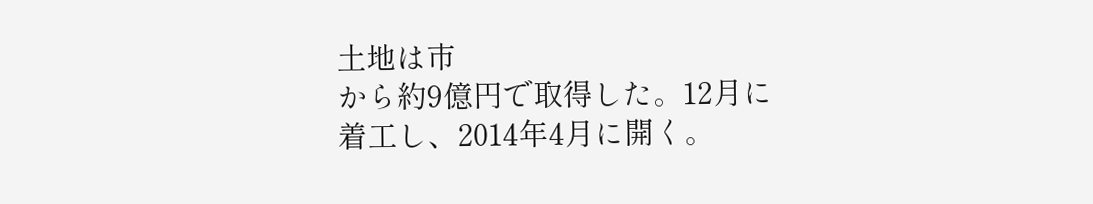土地は市
から約9億円で取得した。12月に着工し、2014年4月に開く。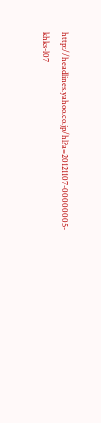http://headlines.yahoo.co.jp/hl?a=20121107-00000005-khks-l07